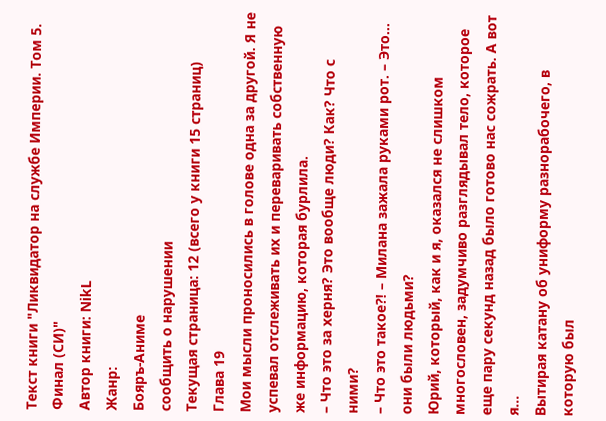Текст книги "Ликвидатор на службе Империи. Том 5. Финал (СИ)"
Автор книги: NikL
Жанр:
Бояръ-Аниме
сообщить о нарушении
Текущая страница: 12 (всего у книги 15 страниц)
Глава 19
Мои мысли проносились в голове одна за другой. Я не успевал отслеживать их и переваривать собственную же информацию, которая бурлила.
– Что это за херня? Это вообще люди? Как? Что с ними?
– Что это такое⁈ – Милана зажала руками рот. – Это… они были людьми?
Юрий, который, как и я, оказался не слишком многословен, задумчиво разглядывал тело, которое еще пару секунд назад было готово нас сожрать. А вот я…
Вытирая катану об униформу разнорабочего, в которую был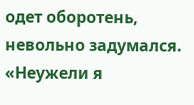одет оборотень, невольно задумался.
«Неужели я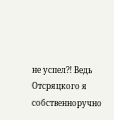не успел⁈ Ведь Отсряцкого я собственноручно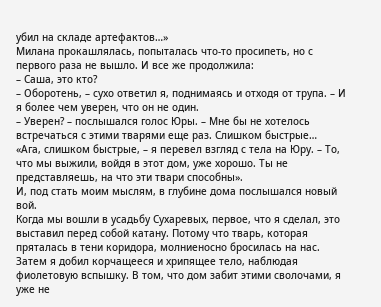убил на складе артефактов…»
Милана прокашлялась, попыталась что-то просипеть, но с первого раза не вышло. И все же продолжила:
– Саша, это кто?
– Оборотень, – сухо ответил я, поднимаясь и отходя от трупа. – И я более чем уверен, что он не один.
– Уверен? – послышался голос Юры. – Мне бы не хотелось встречаться с этими тварями еще раз. Слишком быстрые…
«Ага, слишком быстрые, – я перевел взгляд с тела на Юру. – То, что мы выжили, войдя в этот дом, уже хорошо. Ты не представляешь, на что эти твари способны».
И, под стать моим мыслям, в глубине дома послышался новый вой.
Когда мы вошли в усадьбу Сухаревых, первое, что я сделал, это выставил перед собой катану. Потому что тварь, которая пряталась в тени коридора, молниеносно бросилась на нас. Затем я добил корчащееся и хрипящее тело, наблюдая фиолетовую вспышку. В том, что дом забит этими сволочами, я уже не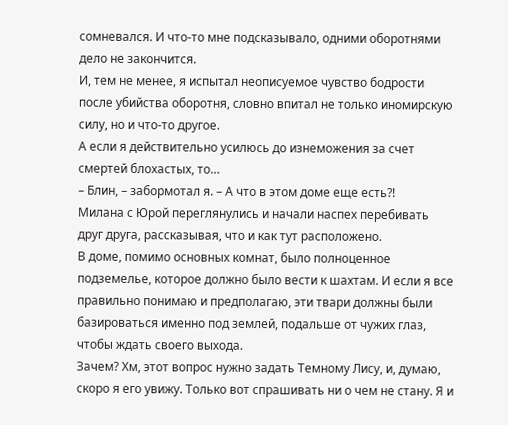сомневался. И что-то мне подсказывало, одними оборотнями дело не закончится.
И, тем не менее, я испытал неописуемое чувство бодрости после убийства оборотня, словно впитал не только иномирскую силу, но и что-то другое.
А если я действительно усилюсь до изнеможения за счет смертей блохастых, то…
– Блин, – забормотал я. – А что в этом доме еще есть⁈
Милана с Юрой переглянулись и начали наспех перебивать друг друга, рассказывая, что и как тут расположено.
В доме, помимо основных комнат, было полноценное подземелье, которое должно было вести к шахтам. И если я все правильно понимаю и предполагаю, эти твари должны были базироваться именно под землей, подальше от чужих глаз, чтобы ждать своего выхода.
Зачем? Хм, этот вопрос нужно задать Темному Лису, и, думаю, скоро я его увижу. Только вот спрашивать ни о чем не стану. Я и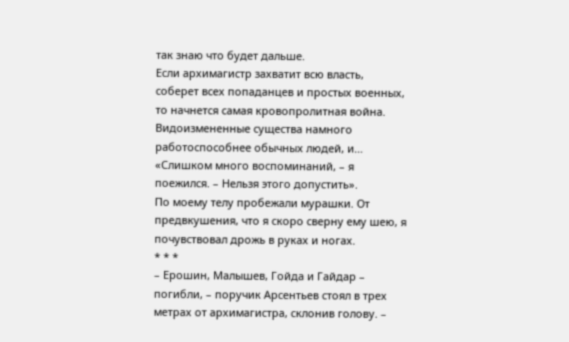так знаю что будет дальше.
Если архимагистр захватит всю власть, соберет всех попаданцев и простых военных, то начнется самая кровопролитная война. Видоизмененные существа намного работоспособнее обычных людей, и…
«Слишком много воспоминаний, – я поежился. – Нельзя этого допустить».
По моему телу пробежали мурашки. От предвкушения, что я скоро сверну ему шею, я почувствовал дрожь в руках и ногах.
* * *
– Ерошин, Малышев, Гойда и Гайдар – погибли, – поручик Арсентьев стоял в трех метрах от архимагистра, склонив голову. –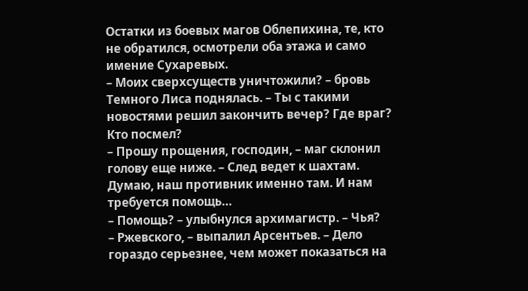Остатки из боевых магов Облепихина, те, кто не обратился, осмотрели оба этажа и само имение Сухаревых.
– Моих сверхсуществ уничтожили? – бровь Темного Лиса поднялась. – Ты с такими новостями решил закончить вечер? Где враг? Кто посмел?
– Прошу прощения, господин, – маг склонил голову еще ниже. – След ведет к шахтам. Думаю, наш противник именно там. И нам требуется помощь…
– Помощь? – улыбнулся архимагистр. – Чья?
– Ржевского, – выпалил Арсентьев. – Дело гораздо серьезнее, чем может показаться на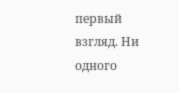первый взгляд. Ни одного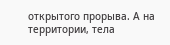открытого прорыва. А на территории, тела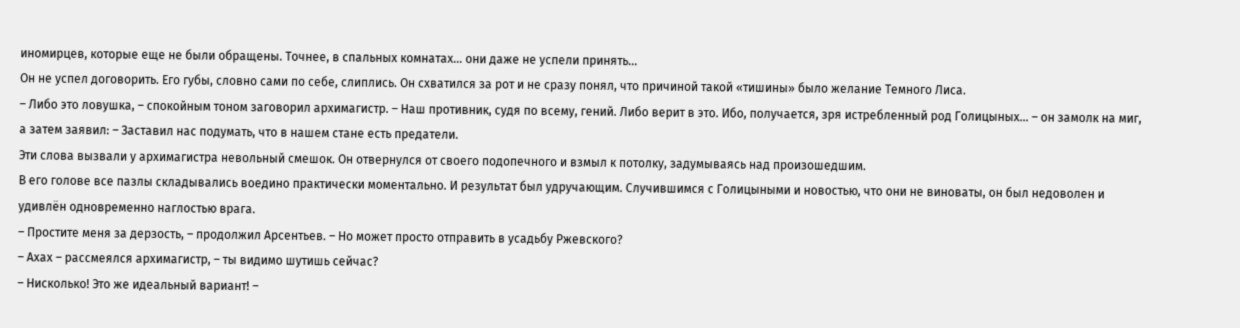иномирцев, которые еще не были обращены. Точнее, в спальных комнатах… они даже не успели принять…
Он не успел договорить. Его губы, словно сами по себе, слиплись. Он схватился за рот и не сразу понял, что причиной такой «тишины» было желание Темного Лиса.
– Либо это ловушка, – спокойным тоном заговорил архимагистр. – Наш противник, судя по всему, гений. Либо верит в это. Ибо, получается, зря истребленный род Голицыных… – он замолк на миг, а затем заявил: – Заставил нас подумать, что в нашем стане есть предатели.
Эти слова вызвали у архимагистра невольный смешок. Он отвернулся от своего подопечного и взмыл к потолку, задумываясь над произошедшим.
В его голове все пазлы складывались воедино практически моментально. И результат был удручающим. Случившимся с Голицыными и новостью, что они не виноваты, он был недоволен и удивлён одновременно наглостью врага.
– Простите меня за дерзость, – продолжил Арсентьев. – Но может просто отправить в усадьбу Ржевского?
– Ахах – рассмеялся архимагистр, – ты видимо шутишь сейчас?
– Нисколько! Это же идеальный вариант! –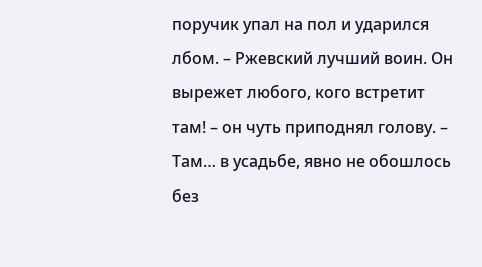поручик упал на пол и ударился лбом. – Ржевский лучший воин. Он вырежет любого, кого встретит там! – он чуть приподнял голову. – Там… в усадьбе, явно не обошлось без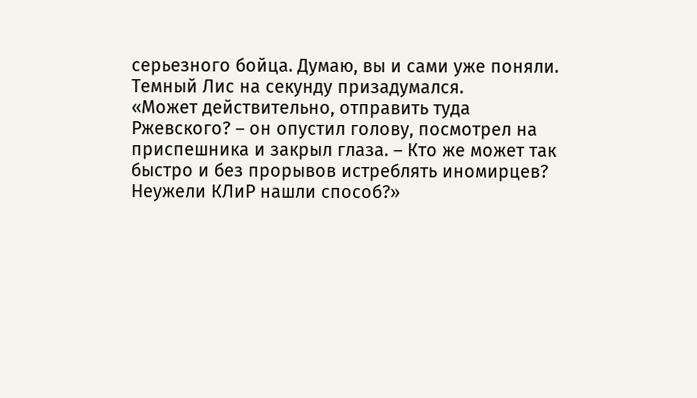серьезного бойца. Думаю, вы и сами уже поняли.
Темный Лис на секунду призадумался.
«Может действительно, отправить туда Ржевского? – он опустил голову, посмотрел на приспешника и закрыл глаза. – Кто же может так быстро и без прорывов истреблять иномирцев? Неужели КЛиР нашли способ?»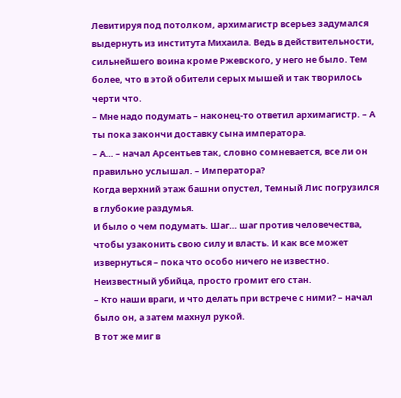Левитируя под потолком, архимагистр всерьез задумался выдернуть из института Михаила. Ведь в действительности, сильнейшего воина кроме Ржевского, у него не было. Тем более, что в этой обители серых мышей и так творилось черти что.
– Мне надо подумать – наконец-то ответил архимагистр. – А ты пока закончи доставку сына императора.
– А… – начал Арсентьев так, словно сомневается, все ли он правильно услышал. – Императора?
Когда верхний этаж башни опустел, Темный Лис погрузился в глубокие раздумья.
И было о чем подумать. Шаг… шаг против человечества, чтобы узаконить свою силу и власть. И как все может извернуться – пока что особо ничего не известно. Неизвестный убийца, просто громит его стан.
– Кто наши враги, и что делать при встрече с ними? – начал было он, а затем махнул рукой.
В тот же миг в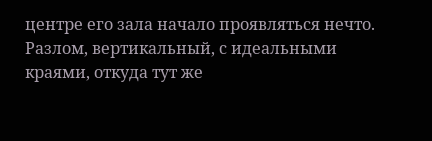центре его зала начало проявляться нечто. Разлом, вертикальный, с идеальными краями, откуда тут же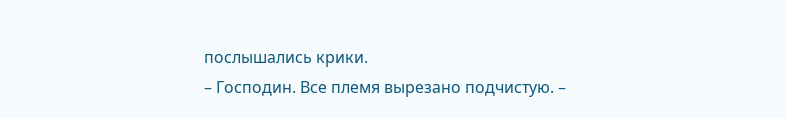послышались крики.
– Господин. Все племя вырезано подчистую. –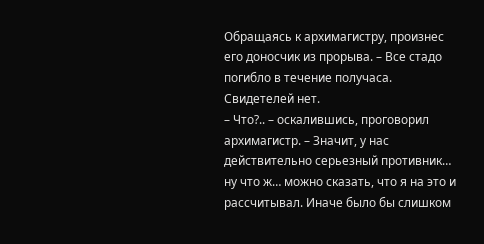Обращаясь к архимагистру, произнес его доносчик из прорыва. – Все стадо погибло в течение получаса. Свидетелей нет.
– Что?.. – оскалившись, проговорил архимагистр. – Значит, у нас действительно серьезный противник… ну что ж… можно сказать, что я на это и рассчитывал. Иначе было бы слишком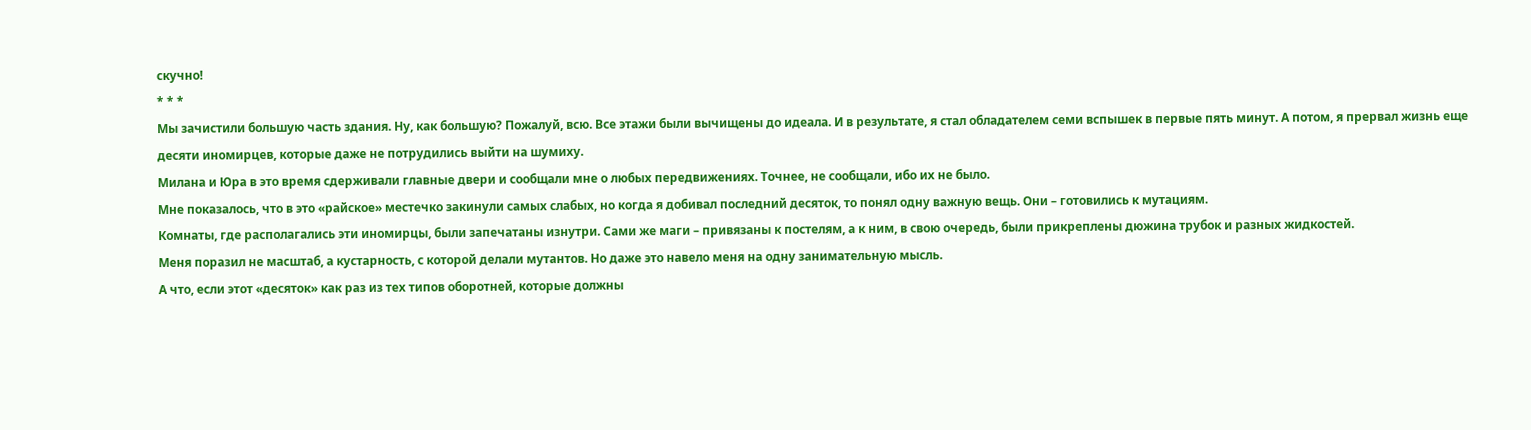скучно!
* * *
Мы зачистили большую часть здания. Ну, как большую? Пожалуй, всю. Все этажи были вычищены до идеала. И в результате, я стал обладателем семи вспышек в первые пять минут. А потом, я прервал жизнь еще десяти иномирцев, которые даже не потрудились выйти на шумиху.
Милана и Юра в это время сдерживали главные двери и сообщали мне о любых передвижениях. Точнее, не сообщали, ибо их не было.
Мне показалось, что в это «райское» местечко закинули самых слабых, но когда я добивал последний десяток, то понял одну важную вещь. Они – готовились к мутациям.
Комнаты, где располагались эти иномирцы, были запечатаны изнутри. Сами же маги – привязаны к постелям, а к ним, в свою очередь, были прикреплены дюжина трубок и разных жидкостей.
Меня поразил не масштаб, а кустарность, с которой делали мутантов. Но даже это навело меня на одну занимательную мысль.
А что, если этот «десяток» как раз из тех типов оборотней, которые должны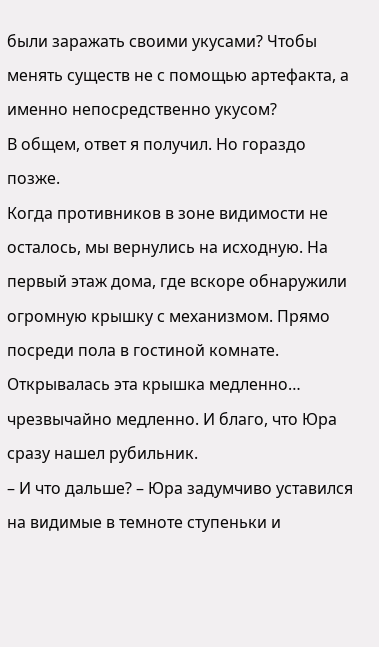были заражать своими укусами? Чтобы менять существ не с помощью артефакта, а именно непосредственно укусом?
В общем, ответ я получил. Но гораздо позже.
Когда противников в зоне видимости не осталось, мы вернулись на исходную. На первый этаж дома, где вскоре обнаружили огромную крышку с механизмом. Прямо посреди пола в гостиной комнате. Открывалась эта крышка медленно… чрезвычайно медленно. И благо, что Юра сразу нашел рубильник.
– И что дальше? – Юра задумчиво уставился на видимые в темноте ступеньки и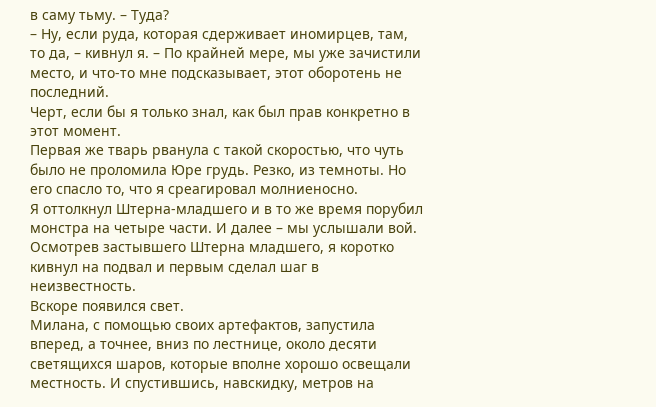в саму тьму. – Туда?
– Ну, если руда, которая сдерживает иномирцев, там, то да, – кивнул я. – По крайней мере, мы уже зачистили место, и что-то мне подсказывает, этот оборотень не последний.
Черт, если бы я только знал, как был прав конкретно в этот момент.
Первая же тварь рванула с такой скоростью, что чуть было не проломила Юре грудь. Резко, из темноты. Но его спасло то, что я среагировал молниеносно.
Я оттолкнул Штерна-младшего и в то же время порубил монстра на четыре части. И далее – мы услышали вой. Осмотрев застывшего Штерна младшего, я коротко кивнул на подвал и первым сделал шаг в неизвестность.
Вскоре появился свет.
Милана, с помощью своих артефактов, запустила вперед, а точнее, вниз по лестнице, около десяти светящихся шаров, которые вполне хорошо освещали местность. И спустившись, навскидку, метров на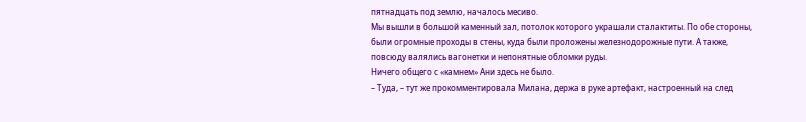пятнадцать под землю, началось месиво.
Мы вышли в большой каменный зал, потолок которого украшали сталактиты. По обе стороны, были огромные проходы в стены, куда были проложены железнодорожные пути. А также, повсюду валялись вагонетки и непонятные обломки руды.
Ничего общего с «камнем» Ани здесь не было.
– Туда, – тут же прокомментировала Милана, держа в руке артефакт, настроенный на след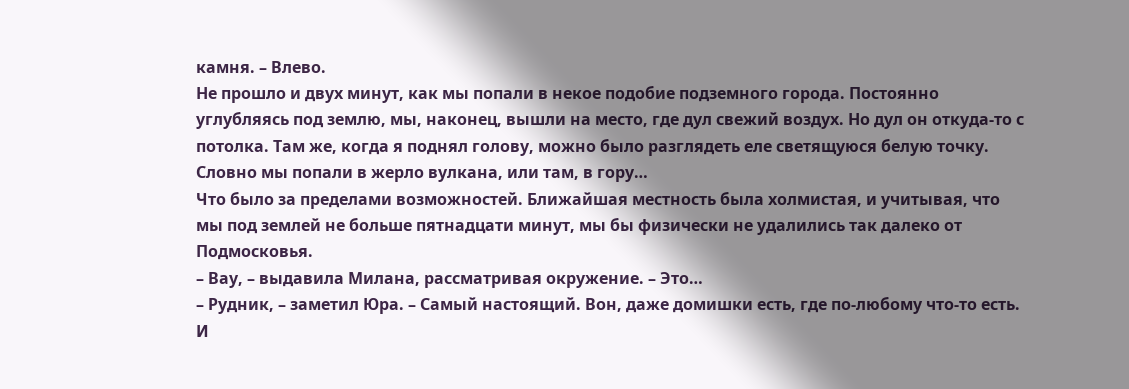камня. – Влево.
Не прошло и двух минут, как мы попали в некое подобие подземного города. Постоянно углубляясь под землю, мы, наконец, вышли на место, где дул свежий воздух. Но дул он откуда-то с потолка. Там же, когда я поднял голову, можно было разглядеть еле светящуюся белую точку. Словно мы попали в жерло вулкана, или там, в гору…
Что было за пределами возможностей. Ближайшая местность была холмистая, и учитывая, что мы под землей не больше пятнадцати минут, мы бы физически не удалились так далеко от Подмосковья.
– Вау, – выдавила Милана, рассматривая окружение. – Это…
– Рудник, – заметил Юра. – Самый настоящий. Вон, даже домишки есть, где по-любому что-то есть.
И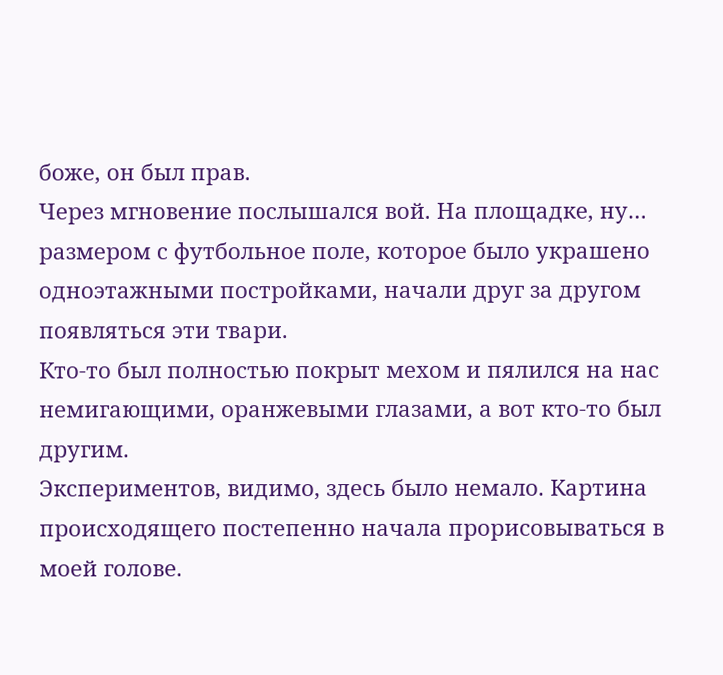боже, он был прав.
Через мгновение послышался вой. На площадке, ну… размером с футбольное поле, которое было украшено одноэтажными постройками, начали друг за другом появляться эти твари.
Кто-то был полностью покрыт мехом и пялился на нас немигающими, оранжевыми глазами, а вот кто-то был другим.
Экспериментов, видимо, здесь было немало. Картина происходящего постепенно начала прорисовываться в моей голове.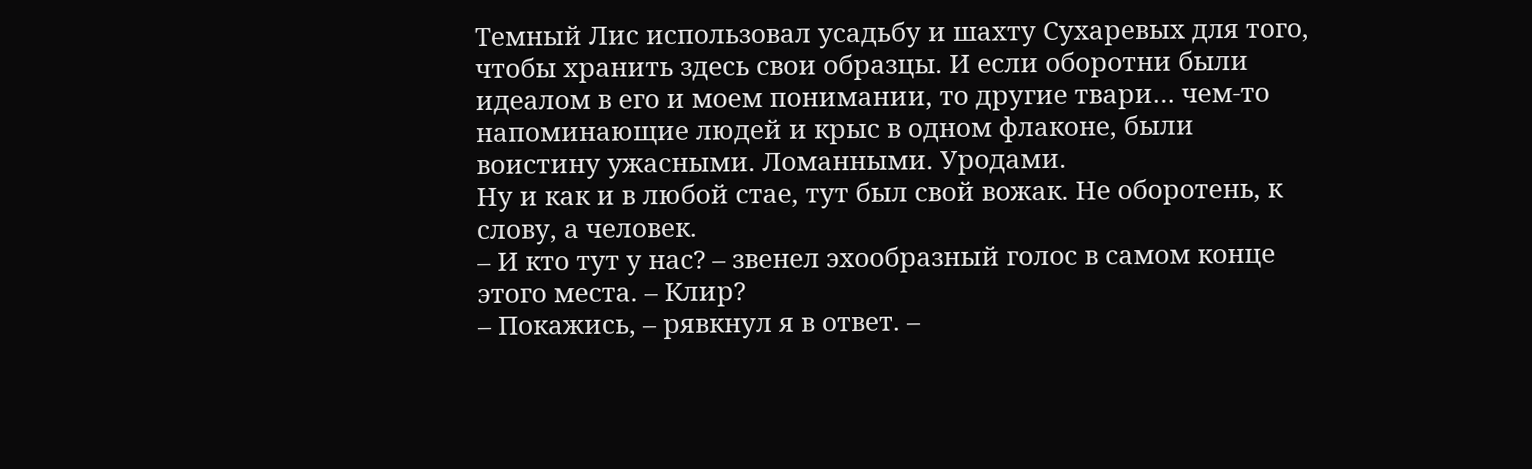Темный Лис использовал усадьбу и шахту Сухаревых для того, чтобы хранить здесь свои образцы. И если оборотни были идеалом в его и моем понимании, то другие твари… чем-то напоминающие людей и крыс в одном флаконе, были воистину ужасными. Ломанными. Уродами.
Ну и как и в любой стае, тут был свой вожак. Не оборотень, к слову, а человек.
– И кто тут у нас? – звенел эхообразный голос в самом конце этого места. – Клир?
– Покажись, – рявкнул я в ответ. –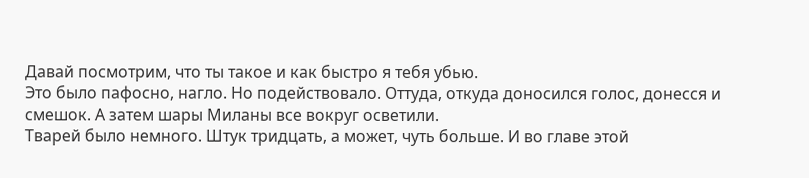Давай посмотрим, что ты такое и как быстро я тебя убью.
Это было пафосно, нагло. Но подействовало. Оттуда, откуда доносился голос, донесся и смешок. А затем шары Миланы все вокруг осветили.
Тварей было немного. Штук тридцать, а может, чуть больше. И во главе этой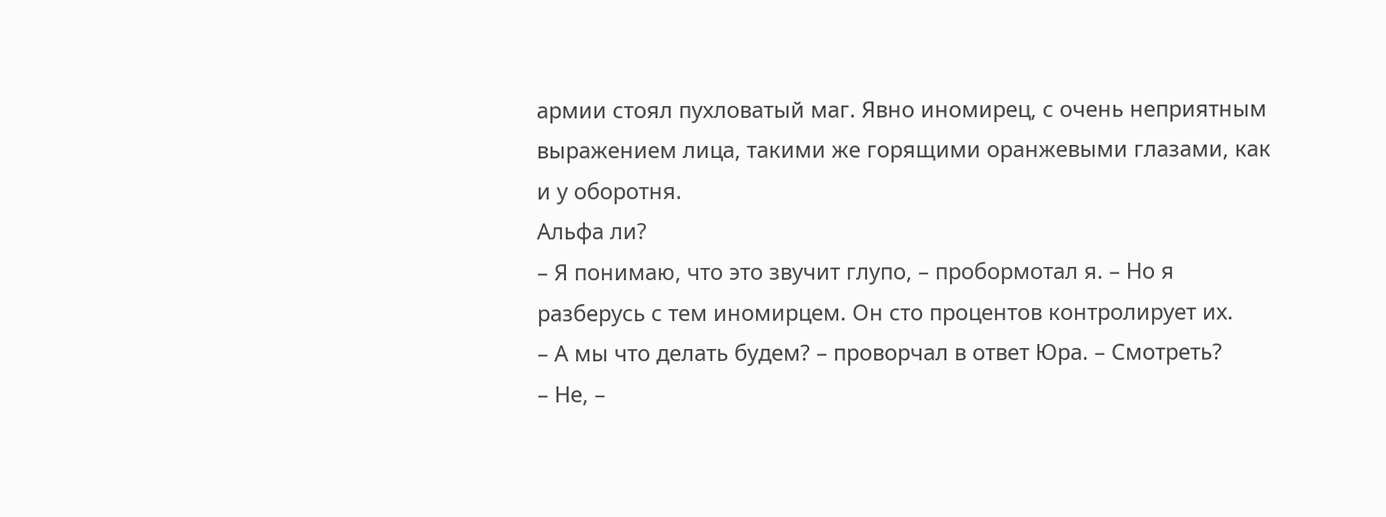армии стоял пухловатый маг. Явно иномирец, с очень неприятным выражением лица, такими же горящими оранжевыми глазами, как и у оборотня.
Альфа ли?
– Я понимаю, что это звучит глупо, – пробормотал я. – Но я разберусь с тем иномирцем. Он сто процентов контролирует их.
– А мы что делать будем? – проворчал в ответ Юра. – Смотреть?
– Не, –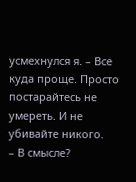усмехнулся я. – Все куда проще. Просто постарайтесь не умереть. И не убивайте никого.
– В смысле?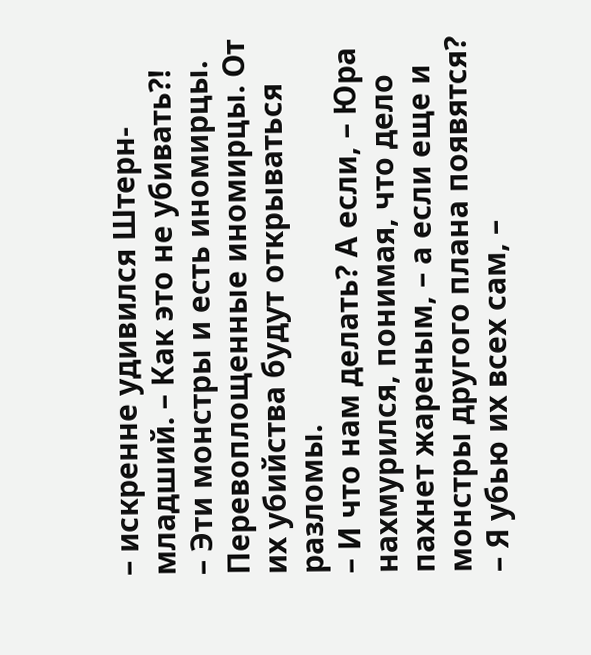– искренне удивился Штерн-младший. – Как это не убивать⁈
– Эти монстры и есть иномирцы. Перевоплощенные иномирцы. От их убийства будут открываться разломы.
– И что нам делать? А если, – Юра нахмурился, понимая, что дело пахнет жареным, – а если еще и монстры другого плана появятся?
– Я убью их всех сам, –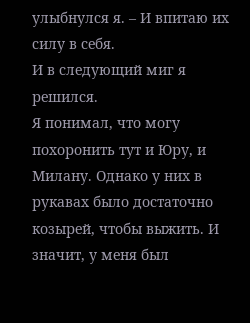улыбнулся я. – И впитаю их силу в себя.
И в следующий миг я решился.
Я понимал, что могу похоронить тут и Юру, и Милану. Однако у них в рукавах было достаточно козырей, чтобы выжить. И значит, у меня был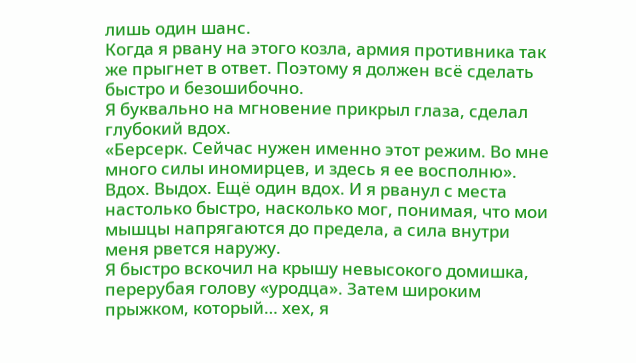лишь один шанс.
Когда я рвану на этого козла, армия противника так же прыгнет в ответ. Поэтому я должен всё сделать быстро и безошибочно.
Я буквально на мгновение прикрыл глаза, сделал глубокий вдох.
«Берсерк. Сейчас нужен именно этот режим. Во мне много силы иномирцев, и здесь я ее восполню».
Вдох. Выдох. Ещё один вдох. И я рванул с места настолько быстро, насколько мог, понимая, что мои мышцы напрягаются до предела, а сила внутри меня рвется наружу.
Я быстро вскочил на крышу невысокого домишка, перерубая голову «уродца». Затем широким прыжком, который… хех, я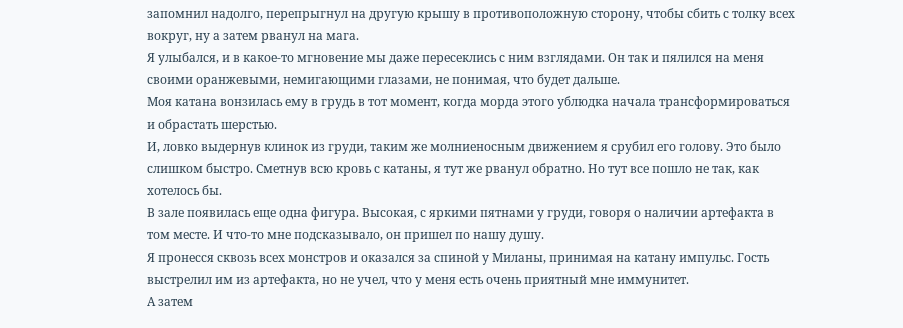запомнил надолго, перепрыгнул на другую крышу в противоположную сторону, чтобы сбить с толку всех вокруг, ну а затем рванул на мага.
Я улыбался, и в какое-то мгновение мы даже пересеклись с ним взглядами. Он так и пялился на меня своими оранжевыми, немигающими глазами, не понимая, что будет дальше.
Моя катана вонзилась ему в грудь в тот момент, когда морда этого ублюдка начала трансформироваться и обрастать шерстью.
И, ловко выдернув клинок из груди, таким же молниеносным движением я срубил его голову. Это было слишком быстро. Сметнув всю кровь с катаны, я тут же рванул обратно. Но тут все пошло не так, как хотелось бы.
В зале появилась еще одна фигура. Высокая, с яркими пятнами у груди, говоря о наличии артефакта в том месте. И что-то мне подсказывало, он пришел по нашу душу.
Я пронесся сквозь всех монстров и оказался за спиной у Миланы, принимая на катану импульс. Гость выстрелил им из артефакта, но не учел, что у меня есть очень приятный мне иммунитет.
А затем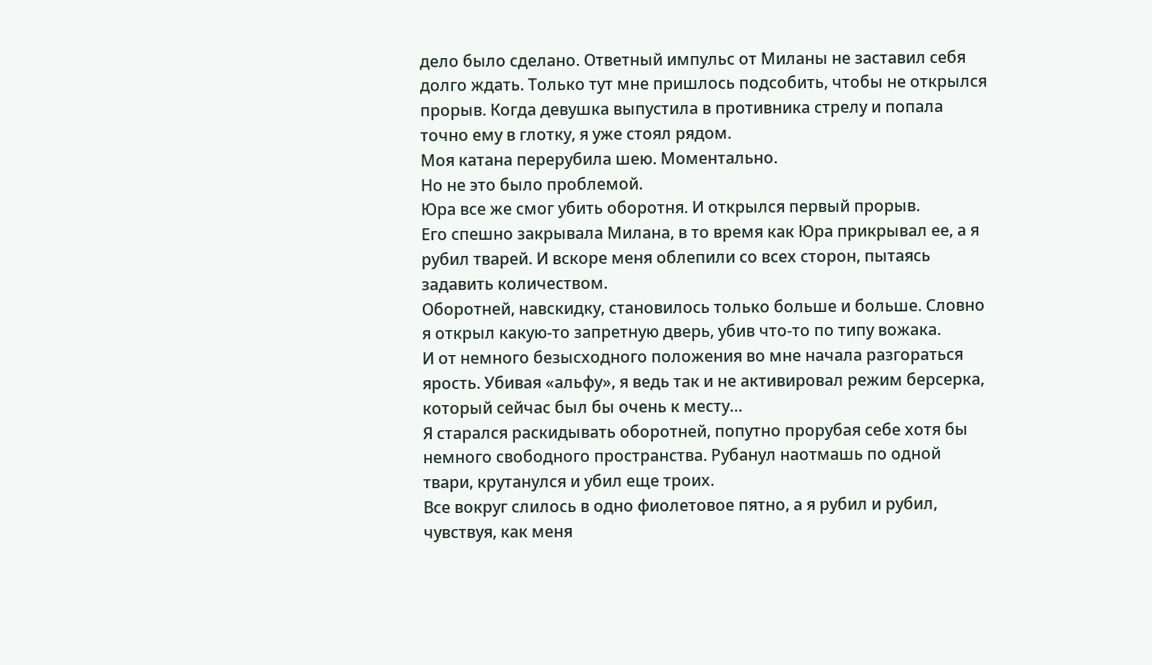дело было сделано. Ответный импульс от Миланы не заставил себя долго ждать. Только тут мне пришлось подсобить, чтобы не открылся прорыв. Когда девушка выпустила в противника стрелу и попала точно ему в глотку, я уже стоял рядом.
Моя катана перерубила шею. Моментально.
Но не это было проблемой.
Юра все же смог убить оборотня. И открылся первый прорыв.
Его спешно закрывала Милана, в то время как Юра прикрывал ее, а я рубил тварей. И вскоре меня облепили со всех сторон, пытаясь задавить количеством.
Оборотней, навскидку, становилось только больше и больше. Словно я открыл какую-то запретную дверь, убив что-то по типу вожака.
И от немного безысходного положения во мне начала разгораться ярость. Убивая «альфу», я ведь так и не активировал режим берсерка, который сейчас был бы очень к месту…
Я старался раскидывать оборотней, попутно прорубая себе хотя бы немного свободного пространства. Рубанул наотмашь по одной твари, крутанулся и убил еще троих.
Все вокруг слилось в одно фиолетовое пятно, а я рубил и рубил, чувствуя, как меня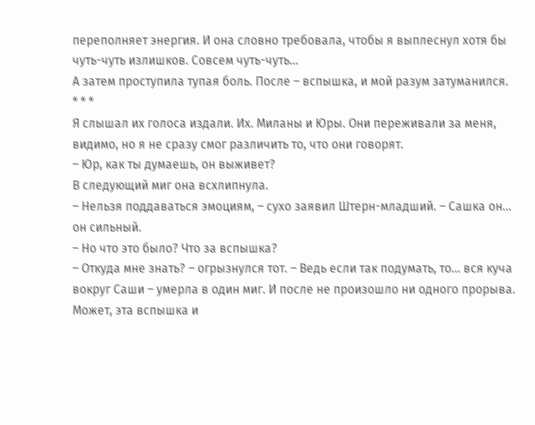переполняет энергия. И она словно требовала, чтобы я выплеснул хотя бы чуть-чуть излишков. Совсем чуть-чуть…
А затем проступила тупая боль. После – вспышка, и мой разум затуманился.
* * *
Я слышал их голоса издали. Их. Миланы и Юры. Они переживали за меня, видимо, но я не сразу смог различить то, что они говорят.
– Юр, как ты думаешь, он выживет?
В следующий миг она всхлипнула.
– Нельзя поддаваться эмоциям, – сухо заявил Штерн-младший. – Сашка он… он сильный.
– Но что это было? Что за вспышка?
– Откуда мне знать? – огрызнулся тот. – Ведь если так подумать, то… вся куча вокруг Саши – умерла в один миг. И после не произошло ни одного прорыва. Может, эта вспышка и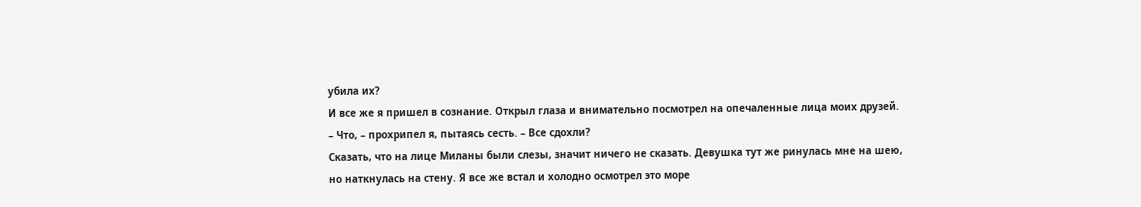убила их?
И все же я пришел в сознание. Открыл глаза и внимательно посмотрел на опечаленные лица моих друзей.
– Что, – прохрипел я, пытаясь сесть. – Все сдохли?
Сказать, что на лице Миланы были слезы, значит ничего не сказать. Девушка тут же ринулась мне на шею, но наткнулась на стену. Я все же встал и холодно осмотрел это море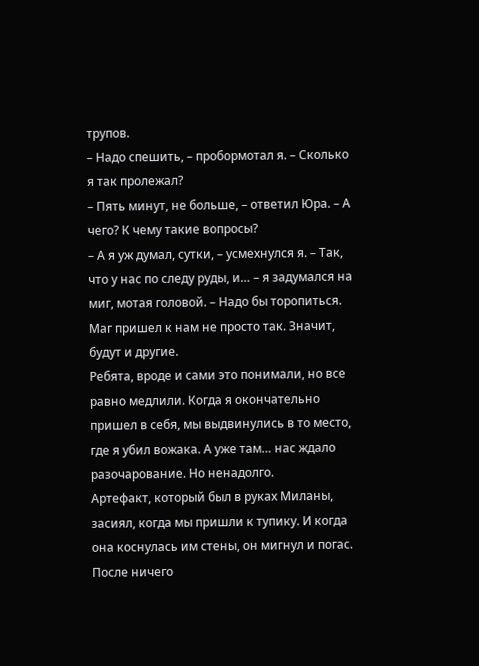трупов.
– Надо спешить, – пробормотал я. – Сколько я так пролежал?
– Пять минут, не больше, – ответил Юра. – А чего? К чему такие вопросы?
– А я уж думал, сутки, – усмехнулся я. – Так, что у нас по следу руды, и… – я задумался на миг, мотая головой. – Надо бы торопиться. Маг пришел к нам не просто так. Значит, будут и другие.
Ребята, вроде и сами это понимали, но все равно медлили. Когда я окончательно пришел в себя, мы выдвинулись в то место, где я убил вожака. А уже там… нас ждало разочарование. Но ненадолго.
Артефакт, который был в руках Миланы, засиял, когда мы пришли к тупику. И когда она коснулась им стены, он мигнул и погас. После ничего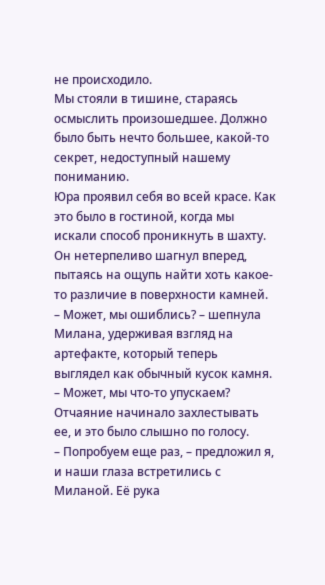не происходило.
Мы стояли в тишине, стараясь осмыслить произошедшее. Должно было быть нечто большее, какой-то секрет, недоступный нашему пониманию.
Юра проявил себя во всей красе. Как это было в гостиной, когда мы искали способ проникнуть в шахту. Он нетерпеливо шагнул вперед, пытаясь на ощупь найти хоть какое-то различие в поверхности камней.
– Может, мы ошиблись? – шепнула Милана, удерживая взгляд на артефакте, который теперь выглядел как обычный кусок камня. – Может, мы что-то упускаем?
Отчаяние начинало захлестывать ее, и это было слышно по голосу.
– Попробуем еще раз, – предложил я, и наши глаза встретились с Миланой. Её рука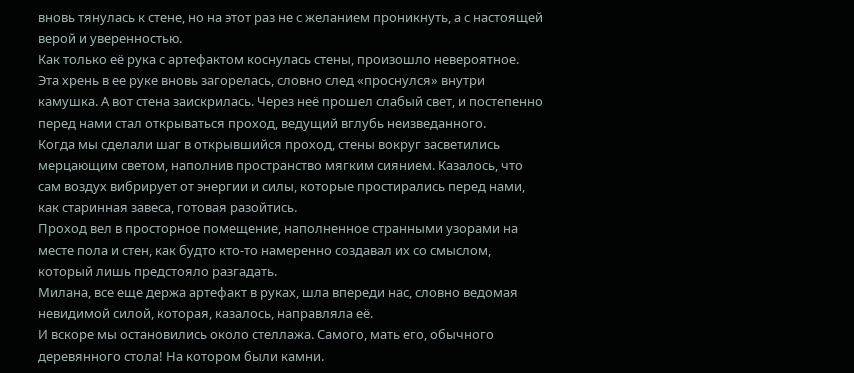вновь тянулась к стене, но на этот раз не с желанием проникнуть, а с настоящей верой и уверенностью.
Как только её рука с артефактом коснулась стены, произошло невероятное.
Эта хрень в ее руке вновь загорелась, словно след «проснулся» внутри камушка. А вот стена заискрилась. Через неё прошел слабый свет, и постепенно перед нами стал открываться проход, ведущий вглубь неизведанного.
Когда мы сделали шаг в открывшийся проход, стены вокруг засветились мерцающим светом, наполнив пространство мягким сиянием. Казалось, что сам воздух вибрирует от энергии и силы, которые простирались перед нами, как старинная завеса, готовая разойтись.
Проход вел в просторное помещение, наполненное странными узорами на месте пола и стен, как будто кто-то намеренно создавал их со смыслом, который лишь предстояло разгадать.
Милана, все еще держа артефакт в руках, шла впереди нас, словно ведомая невидимой силой, которая, казалось, направляла её.
И вскоре мы остановились около стеллажа. Самого, мать его, обычного деревянного стола! На котором были камни.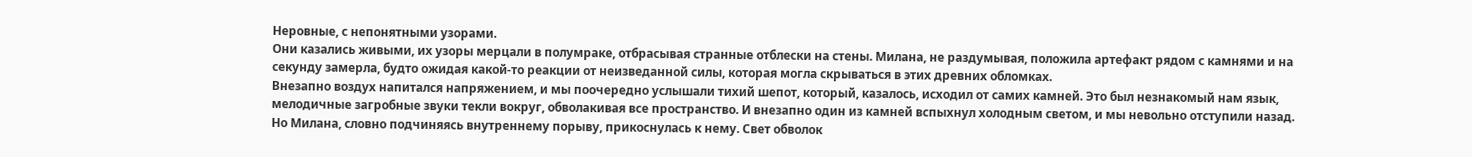Неровные, с непонятными узорами.
Они казались живыми, их узоры мерцали в полумраке, отбрасывая странные отблески на стены. Милана, не раздумывая, положила артефакт рядом с камнями и на секунду замерла, будто ожидая какой-то реакции от неизведанной силы, которая могла скрываться в этих древних обломках.
Внезапно воздух напитался напряжением, и мы поочередно услышали тихий шепот, который, казалось, исходил от самих камней. Это был незнакомый нам язык, мелодичные загробные звуки текли вокруг, обволакивая все пространство. И внезапно один из камней вспыхнул холодным светом, и мы невольно отступили назад.
Но Милана, словно подчиняясь внутреннему порыву, прикоснулась к нему. Свет обволок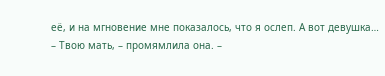её, и на мгновение мне показалось, что я ослеп. А вот девушка…
– Твою мать, – промямлила она. –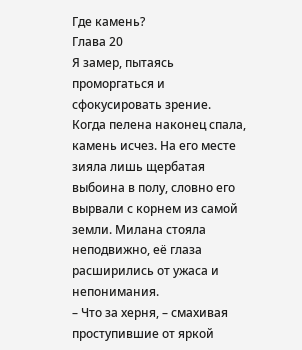Где камень?
Глава 20
Я замер, пытаясь проморгаться и сфокусировать зрение. Когда пелена наконец спала, камень исчез. На его месте зияла лишь щербатая выбоина в полу, словно его вырвали с корнем из самой земли. Милана стояла неподвижно, её глаза расширились от ужаса и непонимания.
– Что за херня, – смахивая проступившие от яркой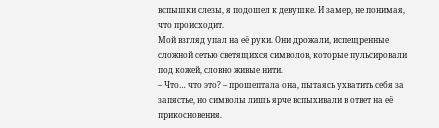вспышки слезы, я подошел к девушке. И замер, не понимая, что происходит.
Мой взгляд упал на её руки. Они дрожали, испещренные сложной сетью светящихся символов, которые пульсировали под кожей, словно живые нити.
– Что… что это? – прошептала она, пытаясь ухватить себя за запястье, но символы лишь ярче вспыхивали в ответ на её прикосновения.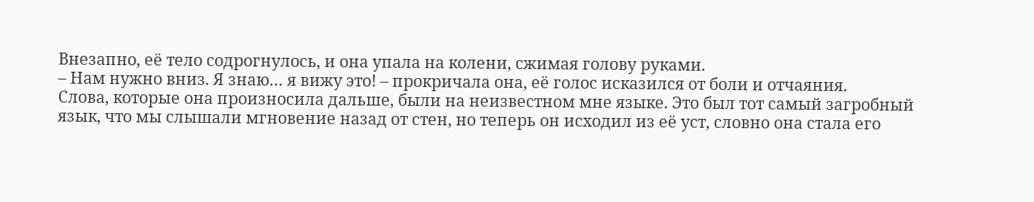Внезапно, её тело содрогнулось, и она упала на колени, сжимая голову руками.
– Нам нужно вниз. Я знаю… я вижу это! – прокричала она, её голос исказился от боли и отчаяния.
Слова, которые она произносила дальше, были на неизвестном мне языке. Это был тот самый загробный язык, что мы слышали мгновение назад от стен, но теперь он исходил из её уст, словно она стала его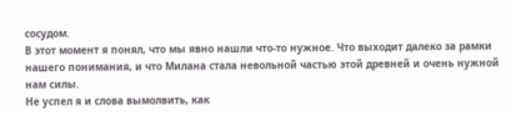сосудом.
В этот момент я понял, что мы явно нашли что-то нужное. Что выходит далеко за рамки нашего понимания, и что Милана стала невольной частью этой древней и очень нужной нам силы.
Не успел я и слова вымолвить, как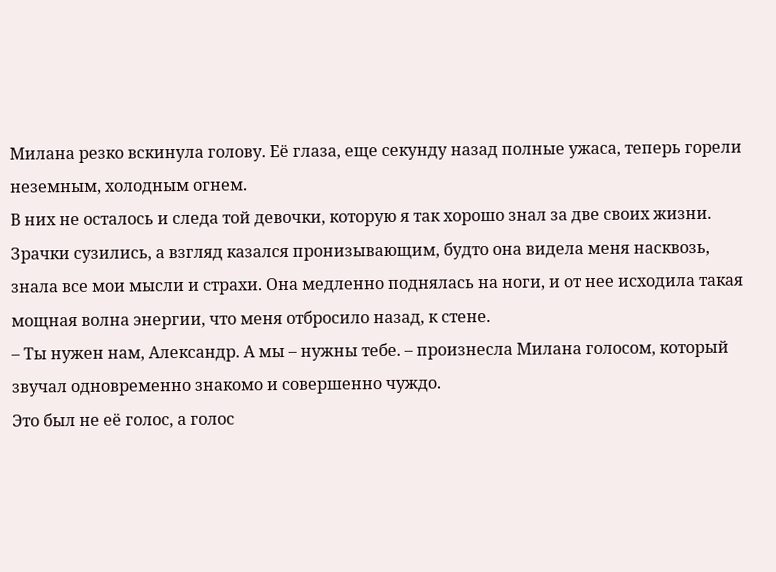Милана резко вскинула голову. Её глаза, еще секунду назад полные ужаса, теперь горели неземным, холодным огнем.
В них не осталось и следа той девочки, которую я так хорошо знал за две своих жизни. Зрачки сузились, а взгляд казался пронизывающим, будто она видела меня насквозь, знала все мои мысли и страхи. Она медленно поднялась на ноги, и от нее исходила такая мощная волна энергии, что меня отбросило назад, к стене.
– Ты нужен нам, Александр. А мы – нужны тебе. – произнесла Милана голосом, который звучал одновременно знакомо и совершенно чуждо.
Это был не её голос, а голос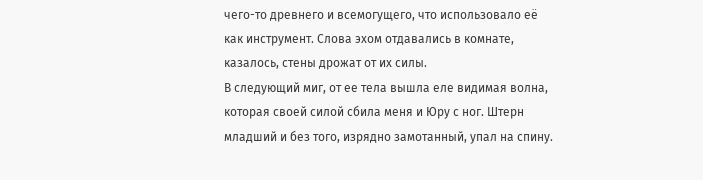чего-то древнего и всемогущего, что использовало её как инструмент. Слова эхом отдавались в комнате, казалось, стены дрожат от их силы.
В следующий миг, от ее тела вышла еле видимая волна, которая своей силой сбила меня и Юру с ног. Штерн младший и без того, изрядно замотанный, упал на спину.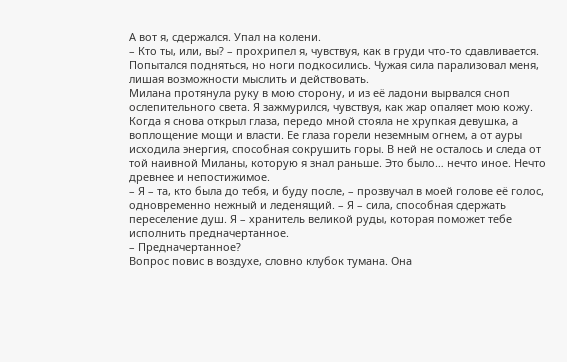А вот я, сдержался. Упал на колени.
– Кто ты, или, вы? – прохрипел я, чувствуя, как в груди что-то сдавливается.
Попытался подняться, но ноги подкосились. Чужая сила парализовал меня, лишая возможности мыслить и действовать.
Милана протянула руку в мою сторону, и из её ладони вырвался сноп ослепительного света. Я зажмурился, чувствуя, как жар опаляет мою кожу. Когда я снова открыл глаза, передо мной стояла не хрупкая девушка, а воплощение мощи и власти. Ее глаза горели неземным огнем, а от ауры исходила энергия, способная сокрушить горы. В ней не осталось и следа от той наивной Миланы, которую я знал раньше. Это было… нечто иное. Нечто древнее и непостижимое.
– Я – та, кто была до тебя, и буду после, – прозвучал в моей голове её голос, одновременно нежный и леденящий. – Я – сила, способная сдержать переселение душ. Я – хранитель великой руды, которая поможет тебе исполнить предначертанное.
– Предначертанное?
Вопрос повис в воздухе, словно клубок тумана. Она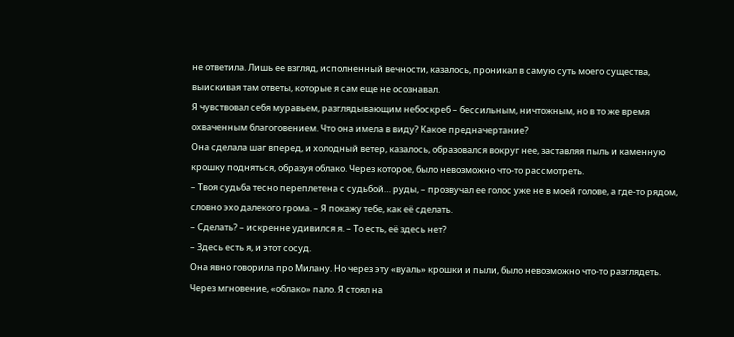не ответила. Лишь ее взгляд, исполненный вечности, казалось, проникал в самую суть моего существа, выискивая там ответы, которые я сам еще не осознавал.
Я чувствовал себя муравьем, разглядывающим небоскреб – бессильным, ничтожным, но в то же время охваченным благоговением. Что она имела в виду? Какое предначертание?
Она сделала шаг вперед, и холодный ветер, казалось, образовался вокруг нее, заставляя пыль и каменную крошку подняться, образуя облако. Через которое, было невозможно что-то рассмотреть.
– Твоя судьба тесно переплетена с судьбой… руды, – прозвучал ее голос уже не в моей голове, а где-то рядом, словно эхо далекого грома. – Я покажу тебе, как её сделать.
– Сделать? – искренне удивился я. – То есть, её здесь нет?
– Здесь есть я, и этот сосуд.
Она явно говорила про Милану. Но через эту «вуаль» крошки и пыли, было невозможно что-то разглядеть.
Через мгновение, «облако» пало. Я стоял на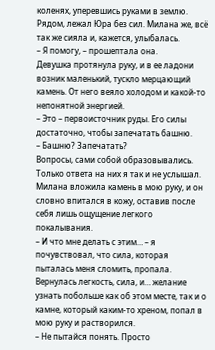коленях, уперевшись руками в землю. Рядом, лежал Юра без сил. Милана же, всё так же сияла и, кажется, улыбалась.
– Я помогу, – прошептала она.
Девушка протянула руку, и в ее ладони возник маленький, тускло мерцающий камень. От него веяло холодом и какой-то непонятной энергией.
– Это – первоисточник руды. Его силы достаточно, чтобы запечатать башню.
– Башню? Запечатать?
Вопросы, сами собой образовывались. Только ответа на них я так и не услышал.
Милана вложила камень в мою руку, и он словно впитался в кожу, оставив после себя лишь ощущение легкого покалывания.
– И что мне делать с этим… – я почувствовал, что сила, которая пыталась меня сломить, пропала.
Вернулась легкость, сила, и… желание узнать побольше как об этом месте, так и о камне, который каким-то хреном, попал в мою руку и растворился.
– Не пытайся понять. Просто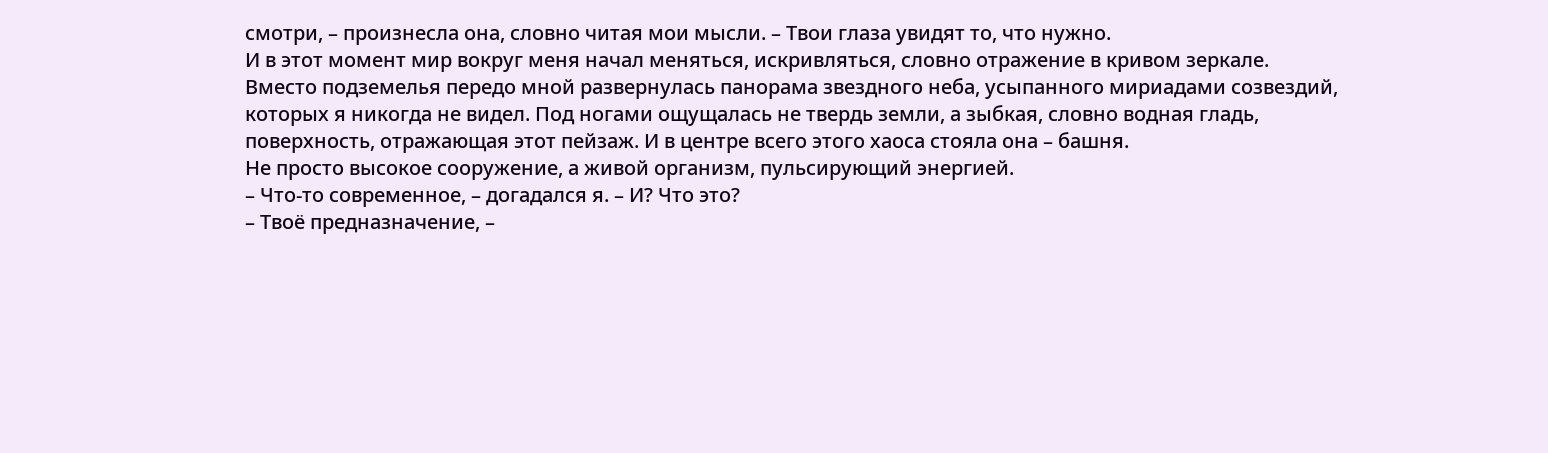смотри, – произнесла она, словно читая мои мысли. – Твои глаза увидят то, что нужно.
И в этот момент мир вокруг меня начал меняться, искривляться, словно отражение в кривом зеркале.
Вместо подземелья передо мной развернулась панорама звездного неба, усыпанного мириадами созвездий, которых я никогда не видел. Под ногами ощущалась не твердь земли, а зыбкая, словно водная гладь, поверхность, отражающая этот пейзаж. И в центре всего этого хаоса стояла она – башня.
Не просто высокое сооружение, а живой организм, пульсирующий энергией.
– Что-то современное, – догадался я. – И? Что это?
– Твоё предназначение, –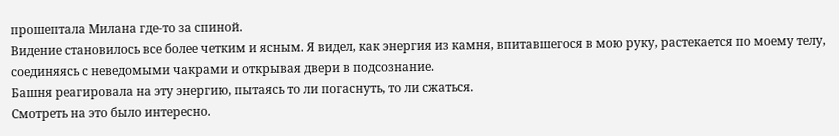прошептала Милана где-то за спиной.
Видение становилось все более четким и ясным. Я видел, как энергия из камня, впитавшегося в мою руку, растекается по моему телу, соединяясь с неведомыми чакрами и открывая двери в подсознание.
Башня реагировала на эту энергию, пытаясь то ли погаснуть, то ли сжаться.
Смотреть на это было интересно.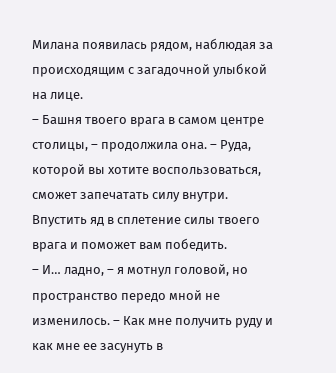Милана появилась рядом, наблюдая за происходящим с загадочной улыбкой на лице.
– Башня твоего врага в самом центре столицы, – продолжила она. – Руда, которой вы хотите воспользоваться, сможет запечатать силу внутри. Впустить яд в сплетение силы твоего врага и поможет вам победить.
– И… ладно, – я мотнул головой, но пространство передо мной не изменилось. – Как мне получить руду и как мне ее засунуть в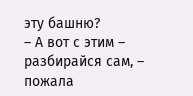эту башню?
– А вот с этим – разбирайся сам, – пожала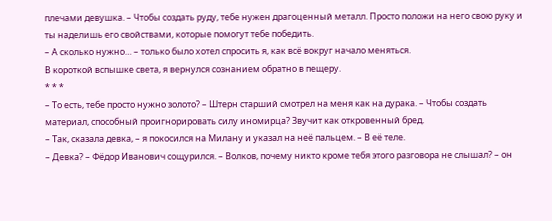плечами девушка. – Чтобы создать руду, тебе нужен драгоценный металл. Просто положи на него свою руку и ты наделишь его свойствами, которые помогут тебе победить.
– А сколько нужно… – только было хотел спросить я, как всё вокруг начало меняться.
В короткой вспышке света, я вернулся сознанием обратно в пещеру.
* * *
– То есть, тебе просто нужно золото? – Штерн старший смотрел на меня как на дурака. – Чтобы создать материал, способный проигнорировать силу иномирца? Звучит как откровенный бред.
– Так, сказала девка, – я покосился на Милану и указал на неё пальцем. – В её теле.
– Девка? – Фёдор Иванович сощурился. – Волков, почему никто кроме тебя этого разговора не слышал? – он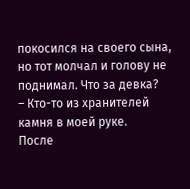покосился на своего сына, но тот молчал и голову не поднимал. Что за девка?
– Кто-то из хранителей камня в моей руке.
После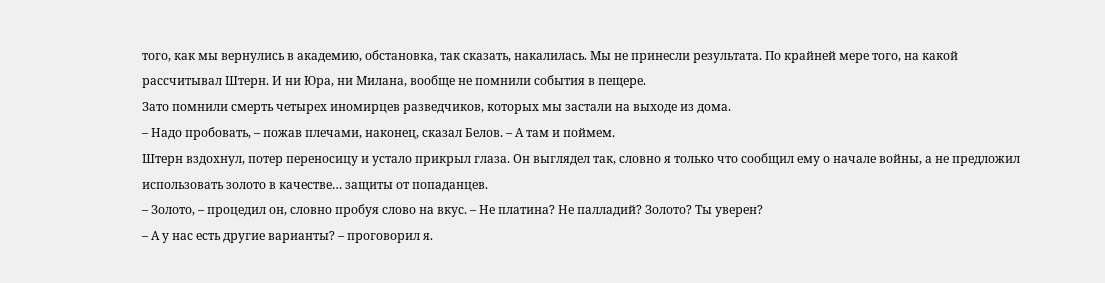того, как мы вернулись в академию, обстановка, так сказать, накалилась. Мы не принесли результата. По крайней мере того, на какой рассчитывал Штерн. И ни Юра, ни Милана, вообще не помнили события в пещере.
Зато помнили смерть четырех иномирцев разведчиков, которых мы застали на выходе из дома.
– Надо пробовать, – пожав плечами, наконец, сказал Белов. – А там и поймем.
Штерн вздохнул, потер переносицу и устало прикрыл глаза. Он выглядел так, словно я только что сообщил ему о начале войны, а не предложил использовать золото в качестве… защиты от попаданцев.
– Золото, – процедил он, словно пробуя слово на вкус. – Не платина? Не палладий? Золото? Ты уверен?
– А у нас есть другие варианты? – проговорил я.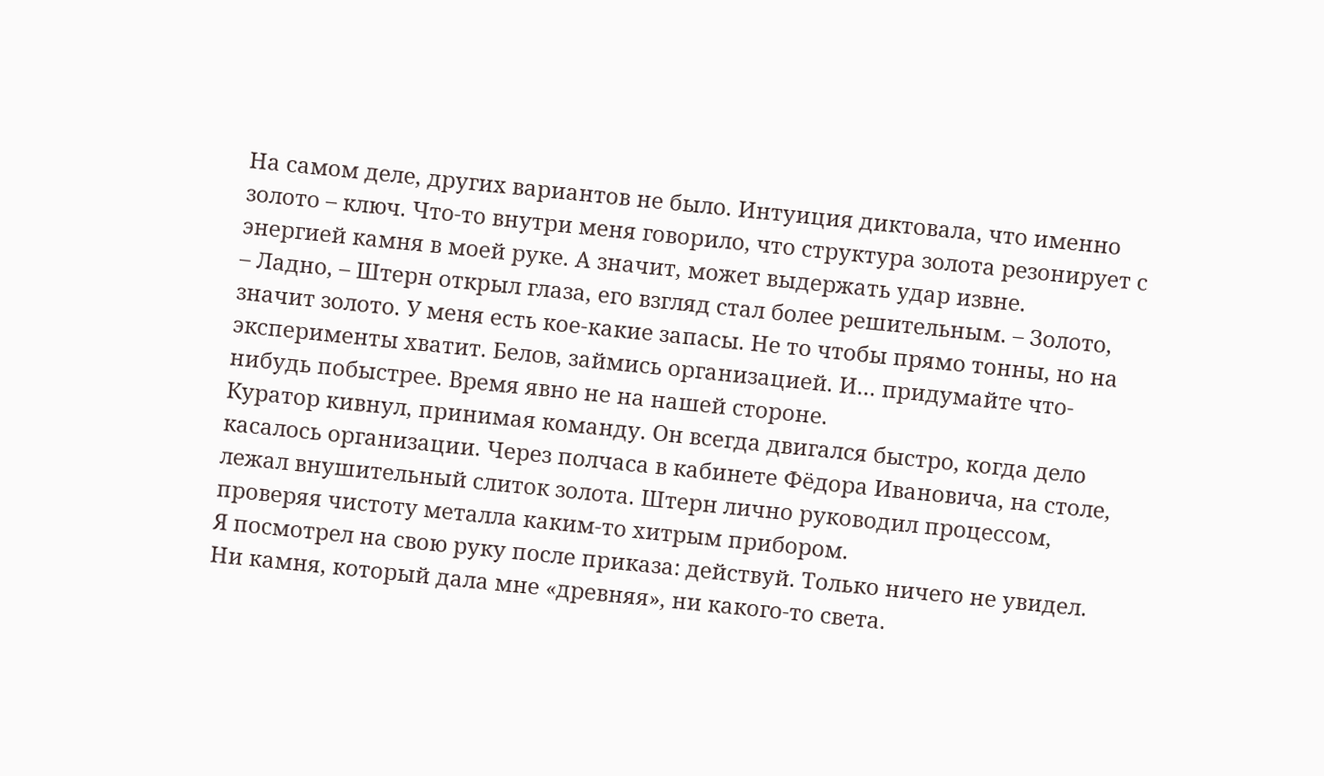На самом деле, других вариантов не было. Интуиция диктовала, что именно золото – ключ. Что-то внутри меня говорило, что структура золота резонирует с энергией камня в моей руке. А значит, может выдержать удар извне.
– Ладно, – Штерн открыл глаза, его взгляд стал более решительным. – Золото, значит золото. У меня есть кое-какие запасы. Не то чтобы прямо тонны, но на эксперименты хватит. Белов, займись организацией. И… придумайте что-нибудь побыстрее. Время явно не на нашей стороне.
Куратор кивнул, принимая команду. Он всегда двигался быстро, когда дело касалось организации. Через полчаса в кабинете Фёдора Ивановича, на столе, лежал внушительный слиток золота. Штерн лично руководил процессом, проверяя чистоту металла каким-то хитрым прибором.
Я посмотрел на свою руку после приказа: действуй. Только ничего не увидел. Ни камня, который дала мне «древняя», ни какого-то света.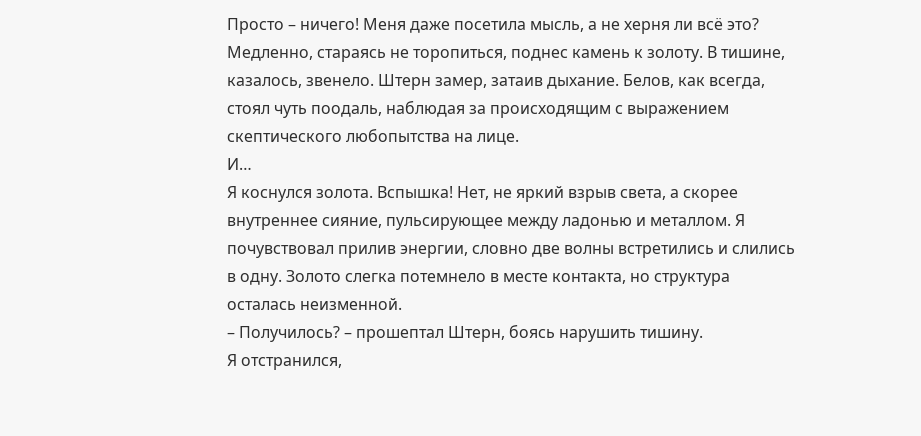Просто – ничего! Меня даже посетила мысль, а не херня ли всё это?
Медленно, стараясь не торопиться, поднес камень к золоту. В тишине, казалось, звенело. Штерн замер, затаив дыхание. Белов, как всегда, стоял чуть поодаль, наблюдая за происходящим с выражением скептического любопытства на лице.
И…
Я коснулся золота. Вспышка! Нет, не яркий взрыв света, а скорее внутреннее сияние, пульсирующее между ладонью и металлом. Я почувствовал прилив энергии, словно две волны встретились и слились в одну. Золото слегка потемнело в месте контакта, но структура осталась неизменной.
– Получилось? – прошептал Штерн, боясь нарушить тишину.
Я отстранился,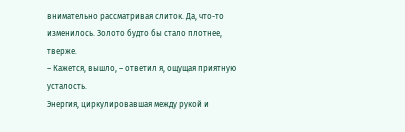внимательно рассматривая слиток. Да, что-то изменилось. Золото будто бы стало плотнее, тверже.
– Кажется, вышло, – ответил я, ощущая приятную усталость.
Энергия, циркулировавшая между рукой и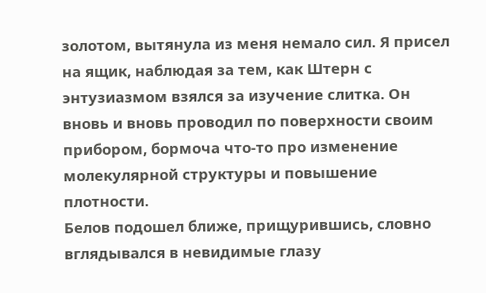золотом, вытянула из меня немало сил. Я присел на ящик, наблюдая за тем, как Штерн с энтузиазмом взялся за изучение слитка. Он вновь и вновь проводил по поверхности своим прибором, бормоча что-то про изменение молекулярной структуры и повышение плотности.
Белов подошел ближе, прищурившись, словно вглядывался в невидимые глазу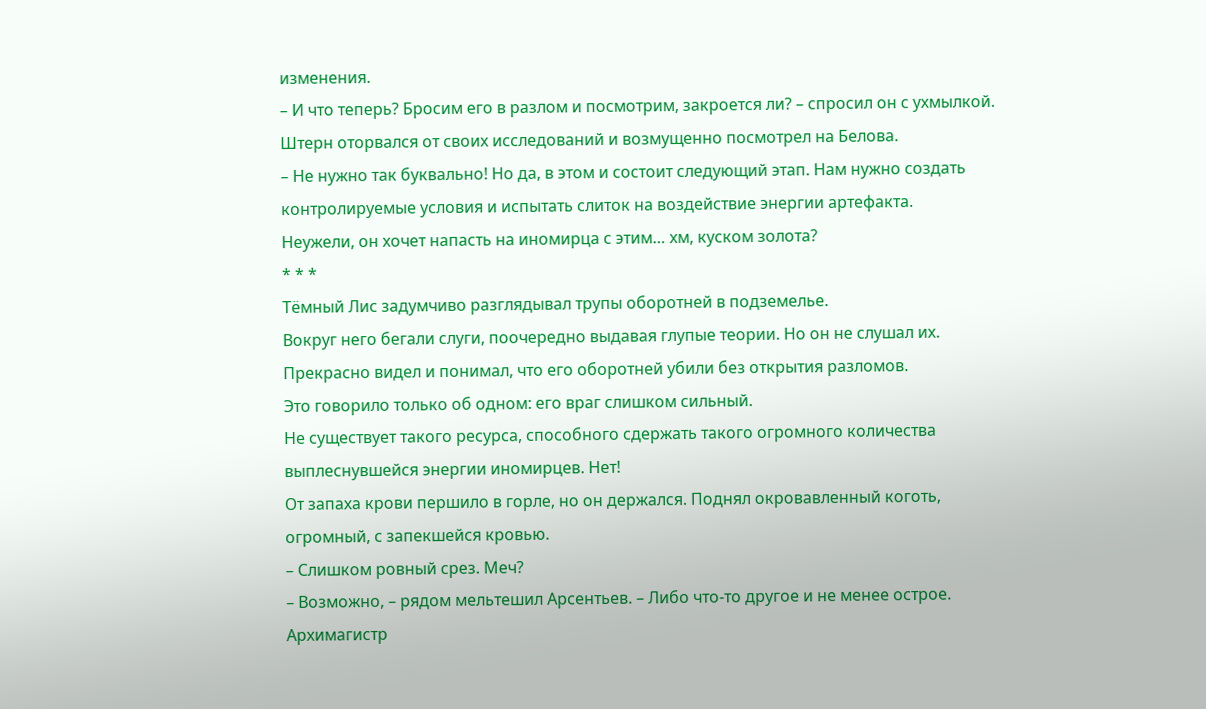изменения.
– И что теперь? Бросим его в разлом и посмотрим, закроется ли? – спросил он с ухмылкой.
Штерн оторвался от своих исследований и возмущенно посмотрел на Белова.
– Не нужно так буквально! Но да, в этом и состоит следующий этап. Нам нужно создать контролируемые условия и испытать слиток на воздействие энергии артефакта.
Неужели, он хочет напасть на иномирца с этим… хм, куском золота?
* * *
Тёмный Лис задумчиво разглядывал трупы оборотней в подземелье.
Вокруг него бегали слуги, поочередно выдавая глупые теории. Но он не слушал их. Прекрасно видел и понимал, что его оборотней убили без открытия разломов.
Это говорило только об одном: его враг слишком сильный.
Не существует такого ресурса, способного сдержать такого огромного количества выплеснувшейся энергии иномирцев. Нет!
От запаха крови першило в горле, но он держался. Поднял окровавленный коготь, огромный, с запекшейся кровью.
– Слишком ровный срез. Меч?
– Возможно, – рядом мельтешил Арсентьев. – Либо что-то другое и не менее острое.
Архимагистр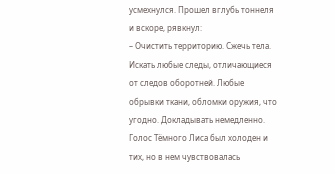усмехнулся. Прошел вглубь тоннеля и вскоре, рявкнул:
– Очистить территорию. Сжечь тела. Искать любые следы, отличающиеся от следов оборотней. Любые обрывки ткани, обломки оружия, что угодно. Докладывать немедленно.
Голос Тёмного Лиса был холоден и тих, но в нем чувствовалась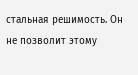стальная решимость. Он не позволит этому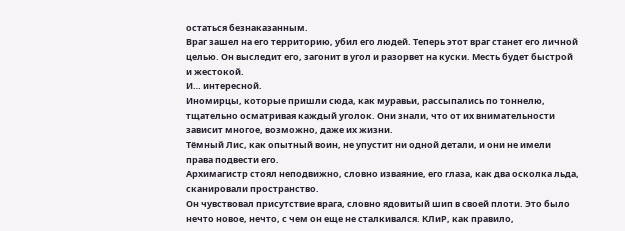остаться безнаказанным.
Враг зашел на его территорию, убил его людей. Теперь этот враг станет его личной целью. Он выследит его, загонит в угол и разорвет на куски. Месть будет быстрой и жестокой.
И… интересной.
Иномирцы, которые пришли сюда, как муравьи, рассыпались по тоннелю, тщательно осматривая каждый уголок. Они знали, что от их внимательности зависит многое, возможно, даже их жизни.
Тёмный Лис, как опытный воин, не упустит ни одной детали, и они не имели права подвести его.
Архимагистр стоял неподвижно, словно изваяние, его глаза, как два осколка льда, сканировали пространство.
Он чувствовал присутствие врага, словно ядовитый шип в своей плоти. Это было нечто новое, нечто, с чем он еще не сталкивался. КЛиР, как правило,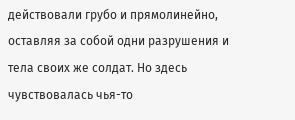действовали грубо и прямолинейно, оставляя за собой одни разрушения и тела своих же солдат. Но здесь чувствовалась чья-то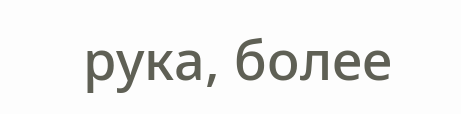рука, более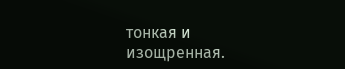тонкая и изощренная.